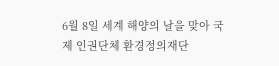6월 8일 세계 해양의 날을 맞아 국제 인권단체 환경정의재단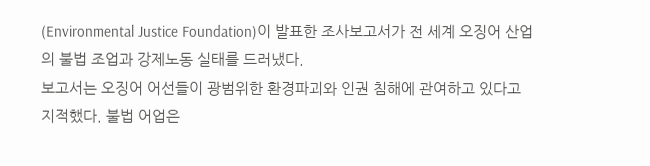(Environmental Justice Foundation)이 발표한 조사보고서가 전 세계 오징어 산업의 불법 조업과 강제노동 실태를 드러냈다.
보고서는 오징어 어선들이 광범위한 환경파괴와 인권 침해에 관여하고 있다고 지적했다. 불법 어업은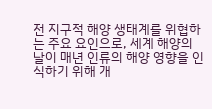전 지구적 해양 생태계를 위협하는 주요 요인으로, 세계 해양의 날이 매년 인류의 해양 영향을 인식하기 위해 개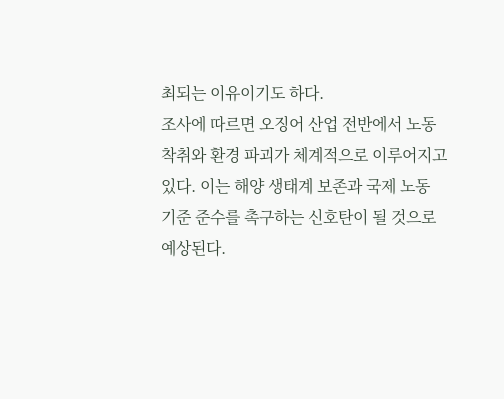최되는 이유이기도 하다.
조사에 따르면 오징어 산업 전반에서 노동 착취와 환경 파괴가 체계적으로 이루어지고 있다. 이는 해양 생태계 보존과 국제 노동 기준 준수를 촉구하는 신호탄이 될 것으로 예상된다.